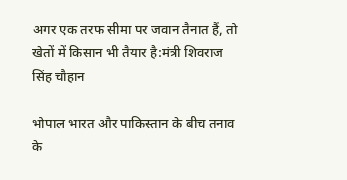अगर एक तरफ सीमा पर जवान तैनात हैं, तो खेतों में किसान भी तैयार है:मंत्री शिवराज सिंह चौहान

भोपाल भारत और पाकिस्तान के बीच तनाव के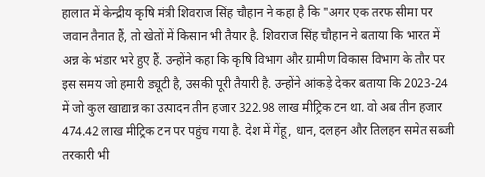हालात में केन्द्रीय कृषि मंत्री शिवराज सिंह चौहान ने कहा है कि "अगर एक तरफ सीमा पर जवान तैनात हैं, तो खेतों में किसान भी तैयार है. शिवराज सिंह चौहान ने बताया कि भारत में अन्न के भंडार भरे हुए हैं. उन्होंने कहा कि कृषि विभाग और ग्रामीण विकास विभाग के तौर पर इस समय जो हमारी ड्यूटी है, उसकी पूरी तैयारी है. उन्होंने आंकड़े देकर बताया कि 2023-24 में जो कुल खाद्यान्न का उत्पादन तीन हजार 322.98 लाख मीट्रिक टन था. वो अब तीन हजार 474.42 लाख मीट्रिक टन पर पहुंच गया है. देश में गेंहू, धान, दलहन और तिलहन समेत सब्जी तरकारी भी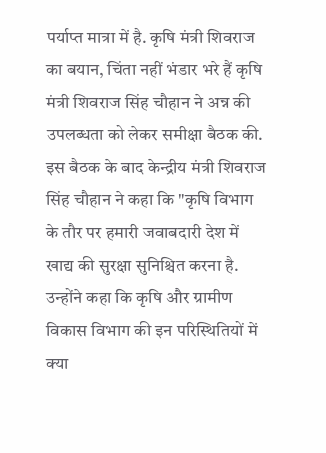पर्याप्त मात्रा में है. कृषि मंत्री शिवराज का बयान, चिंता नहीं भंडार भरे हैं कृषि मंत्री शिवराज सिंह चौहान ने अन्न की उपलब्धता को लेकर समीक्षा बैठक की. इस बैठक के बाद केन्द्रीय मंत्री शिवराज सिंह चौहान ने कहा कि "कृषि विभाग के तौर पर हमारी जवाबदारी देश में खाद्य की सुरक्षा सुनिश्चित करना है. उन्होंने कहा कि कृषि और ग्रामीण विकास विभाग की इन परिस्थितियों में क्या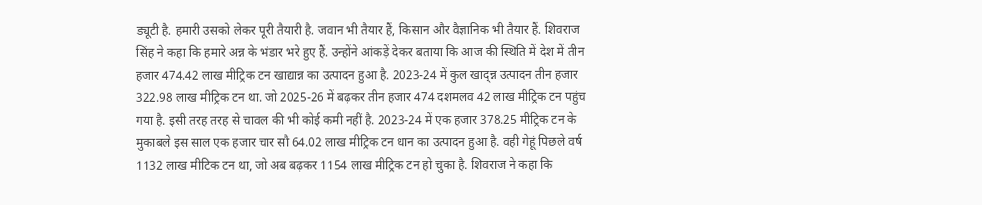ड्यूटी है. हमारी उसको लेकर पूरी तैयारी है. जवान भी तैयार हैं, किसान और वैज्ञानिक भी तैयार हैं. शिवराज सिंह ने कहा कि हमारे अन्न के भंडार भरे हुए हैं. उन्होंने आंकड़ें देकर बताया कि आज की स्थिति में देश में तीन हजार 474.42 लाख मीट्रिक टन खाद्यान्न का उत्पादन हुआ है. 2023-24 में कुल खाद्न्न उत्पादन तीन हजार 322.98 लाख मीट्रिक टन था. जो 2025-26 में बढ़कर तीन हजार 474 दशमलव 42 लाख मीट्रिक टन पहुंच गया है. इसी तरह तरह से चावल की भी कोई कमी नहीं है. 2023-24 में एक हजार 378.25 मीट्रिक टन के मुकाबले इस साल एक हजार चार सौ 64.02 लाख मीट्रिक टन धान का उत्पादन हुआ है. वही गेहूं पिछले वर्ष 1132 लाख मीटिक टन था, जो अब बढ़कर 1154 लाख मीट्रिक टन हो चुका है. शिवराज ने कहा कि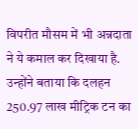विपरीत मौसम में भी अन्नदाता ने ये कमाल कर दिखाया है. उन्होंने बताया कि दलहन 250.97 लाख मीट्रिक टन का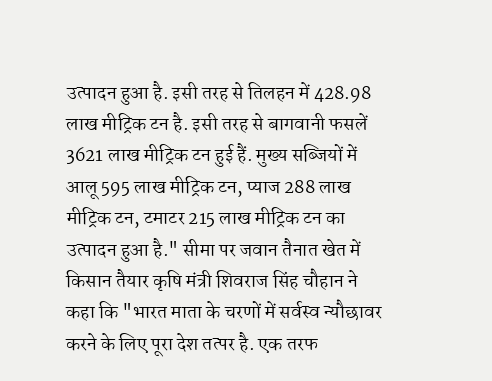उत्पादन हुआ है. इसी तरह से तिलहन में 428.98 लाख मीट्रिक टन है. इसी तरह से बागवानी फसलें 3621 लाख मीट्रिक टन हुई हैं. मुख्य सब्जियों में आलू 595 लाख मीट्रिक टन, प्याज 288 लाख मीट्रिक टन, टमाटर 215 लाख मीट्रिक टन का उत्पादन हुआ है." सीमा पर जवान तैनात खेत में किसान तैयार कृषि मंत्री शिवराज सिंह चौहान ने कहा कि "भारत माता के चरणों में सर्वस्व न्यौछावर करने के लिए पूरा देश तत्पर है. एक तरफ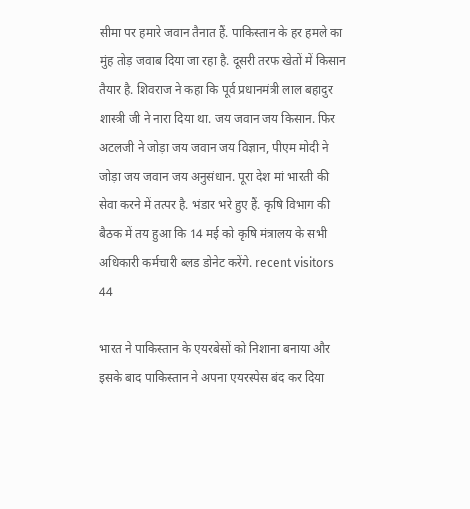सीमा पर हमारे जवान तैनात हैं. पाकिस्तान के हर हमले का मुंह तोड़ जवाब दिया जा रहा है. दूसरी तरफ खेतों में किसान तैयार है. शिवराज ने कहा कि पूर्व प्रधानमंत्री लाल बहादुर शास्त्री जी ने नारा दिया था. जय जवान जय किसान. फिर अटलजी ने जोड़ा जय जवान जय विज्ञान, पीएम मोदी ने जोड़ा जय जवान जय अनुसंधान. पूरा देश मां भारती की सेवा करने में तत्पर है. भंडार भरे हुए हैं. कृषि विभाग की बैठक में तय हुआ कि 14 मई को कृषि मंत्रालय के सभी अधिकारी कर्मचारी ब्लड डोनेट करेंगे. recent visitors 44

भारत ने पाकिस्तान के एयरबेसों को निशाना बनाया और इसके बाद पाकिस्तान ने अपना एयरस्पेस बंद कर दिया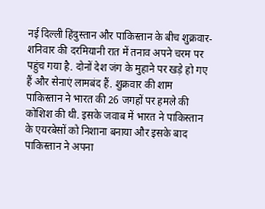नई दिल्ली हिंदुस्तान और पाकिस्तान के बीच शुक्रवार-शनिवार की दरमियानी रात में तनाव अपने चरम पर पहुंच गया है. दोनों देश जंग के मुहाने पर खड़े हो गए हैं और सेनाएं लामबंद हैं. शुक्रवार की शाम पाकिस्तान ने भारत की 26 जगहों पर हमले की कोशिश की थी. इसके जवाब में भारत ने पाकिस्तान के एयरबेसों को निशाना बनाया और इसके बाद पाकिस्तान ने अपना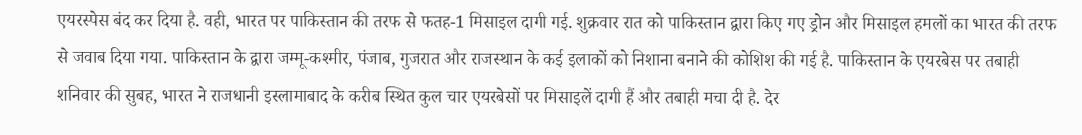एयरस्पेस बंद कर दिया है. वही, भारत पर पाकिस्तान की तरफ से फतह-1 मिसाइल दागी गई. शुक्रवार रात को पाकिस्तान द्वारा किए गए ड्रोन और मिसाइल हमलों का भारत की तरफ से जवाब दिया गया. पाकिस्तान के द्वारा जम्मू-कश्मीर, पंजाब, गुजरात और राजस्थान के कई इलाकों को निशाना बनाने की कोशिश की गई है. पाकिस्तान के एयरबेस पर तबाही शनिवार की सुबह, भारत ने राजधानी इस्लामाबाद के करीब स्थित कुल चार एयरबेसों पर मिसाइलें दागी हैं और तबाही मचा दी है. देर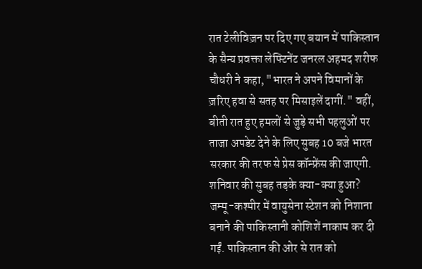रात टेलीविज़न पर दिए गए बयान में पाकिस्तान के सैन्य प्रवक्ता लेफ्टिनेंट जनरल अहमद शरीफ चौधरी ने कहा, "भारत ने अपने विमानों के ज़रिए हवा से सतह पर मिसाइलें दागीं." वहीं, बीती रात हुए हमलों से जुड़े सभी पहलुओं पर ताजा अपडेट देने के लिए सुबह 10 बजे भारत सरकार की तरफ से प्रेस कॉन्फ्रेंस की जाएगी. शनिवार की सुबह तड़के क्या-क्या हुआ?     जम्मू-कश्मीर में वायुसेना स्टेशन को निशाना बनाने की पाकिस्तानी कोशिशें नाकाम कर दी गईं. पाकिस्तान की ओर से रात को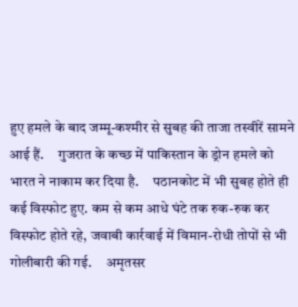हुए हमले के बाद जम्मू-कश्मीर से सुबह की ताजा तस्वीरें सामने आई हैं.     गुजरात के कच्छ में पाकिस्तान के ड्रोन हमले को भारत ने नाकाम कर दिया है.     पठानकोट में भी सुबह होते ही कई विस्फोट हुए. कम से कम आधे घंटे तक रुक-रुक कर विस्फोट होते रहे, जवाबी कार्रवाई में विमान-रोधी तोपों से भी गोलीबारी की गई.     अमृतसर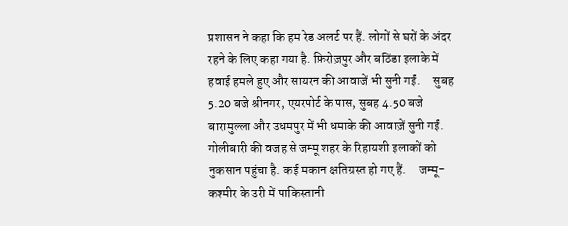प्रशासन ने कहा कि हम रेड अलर्ट पर हैं. लोगों से घरों के अंदर रहने के लिए कहा गया है. फ़िरोज़पुर और बठिंडा इलाके में हवाई हमले हुए और सायरन की आवाजें भी सुनी गईं.     सुबह 5.20 बजे श्रीनगर, एयरपोर्ट के पास, सुबह 4.50 बजे बारामुल्ला और उधमपुर में भी धमाके की आवाज़ें सुनी गईं.     गोलीबारी की वजह से जम्मू शहर के रिहायशी इलाकों को नुकसान पहुंचा है. कई मकान क्षतिग्रस्त हो गए हैं.     जम्मू-कश्मीर के उरी में पाकिस्तानी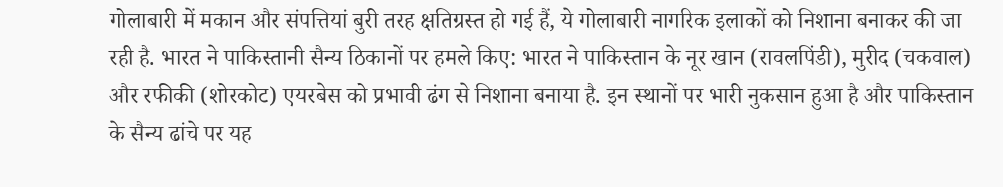गोलाबारी में मकान और संपत्तियां बुरी तरह क्षतिग्रस्त हो गई हैं, ये गोलाबारी नागरिक इलाकों को निशाना बनाकर की जा रही है. भारत ने पाकिस्तानी सैन्य ठिकानों पर हमले किए: भारत ने पाकिस्तान के नूर खान (रावलपिंडी), मुरीद (चकवाल) और रफीकी (शोरकोट) एयरबेस को प्रभावी ढंग से निशाना बनाया है. इन स्थानों पर भारी नुकसान हुआ है और पाकिस्तान के सैन्य ढांचे पर यह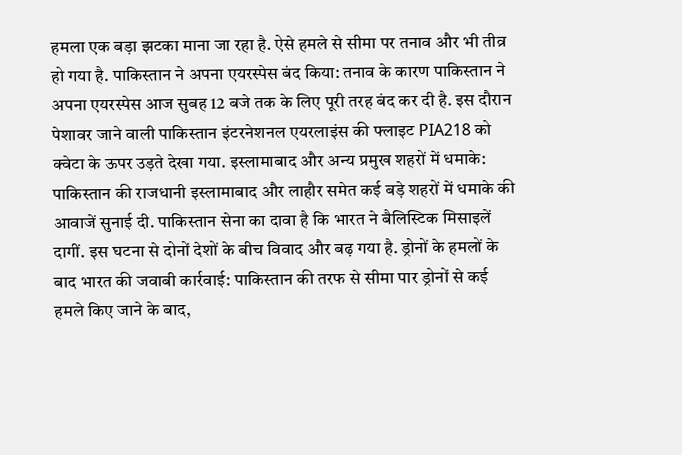हमला एक बड़ा झटका माना जा रहा है. ऐसे हमले से सीमा पर तनाव और भी तीव्र हो गया है. पाकिस्तान ने अपना एयरस्पेस बंद किया: तनाव के कारण पाकिस्तान ने अपना एयरस्पेस आज सुबह 12 बजे तक के लिए पूरी तरह बंद कर दी है. इस दौरान पेशावर जाने वाली पाकिस्तान इंटरनेशनल एयरलाइंस की फ्लाइट PIA218 को क्वेटा के ऊपर उड़ते देखा गया. इस्लामाबाद और अन्य प्रमुख शहरों में धमाके: पाकिस्तान की राजधानी इस्लामाबाद और लाहौर समेत कई बड़े शहरों में धमाके की आवाजें सुनाई दी. पाकिस्तान सेना का दावा है कि भारत ने बैलिस्टिक मिसाइलें दागीं. इस घटना से दोनों देशों के बीच विवाद और बढ़ गया है. ड्रोनों के हमलों के बाद भारत की जवाबी कार्रवाई: पाकिस्तान की तरफ से सीमा पार ड्रोनों से कई हमले किए जाने के बाद,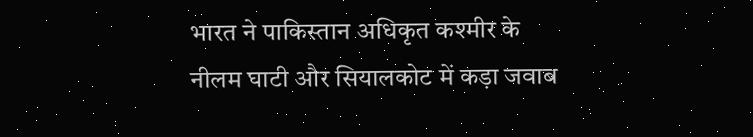भारत ने पाकिस्तान अधिकृत कश्मीर के नीलम घाटी और सियालकोट में कड़ा जवाब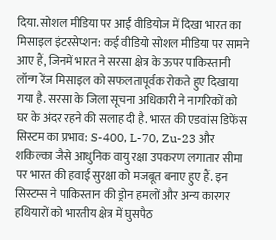दिया. सोशल मीडिया पर आईं वीडियोज में दिखा भारत का मिसाइल इंटरसेप्शन: कई वीडियो सोशल मीडिया पर सामने आए हैं, जिनमें भारत ने सरसा क्षेत्र के ऊपर पाकिस्तानी लॉन्ग रेंज मिसाइल को सफलतापूर्वक रोकते हुए दिखाया गया है. सरसा के जिला सूचना अधिकारी ने नागरिकों को घर के अंदर रहने की सलाह दी है. भारत की एडवांस डिफेंस सिस्टम का प्रभाव: S-400, L-70, Zu-23 और शकिल्का जैसे आधुनिक वायु रक्षा उपकरण लगातार सीमा पर भारत की हवाई सुरक्षा को मजबूत बनाए हुए हैं. इन सिस्टम्स ने पाकिस्तान की ड्रोन हमलों और अन्य कारगर हथियारों को भारतीय क्षेत्र में घुसपैठ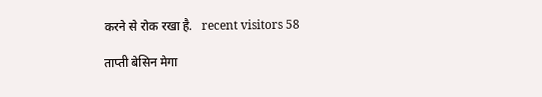करने से रोक रखा है.   recent visitors 58

ताप्ती बेसिन मेगा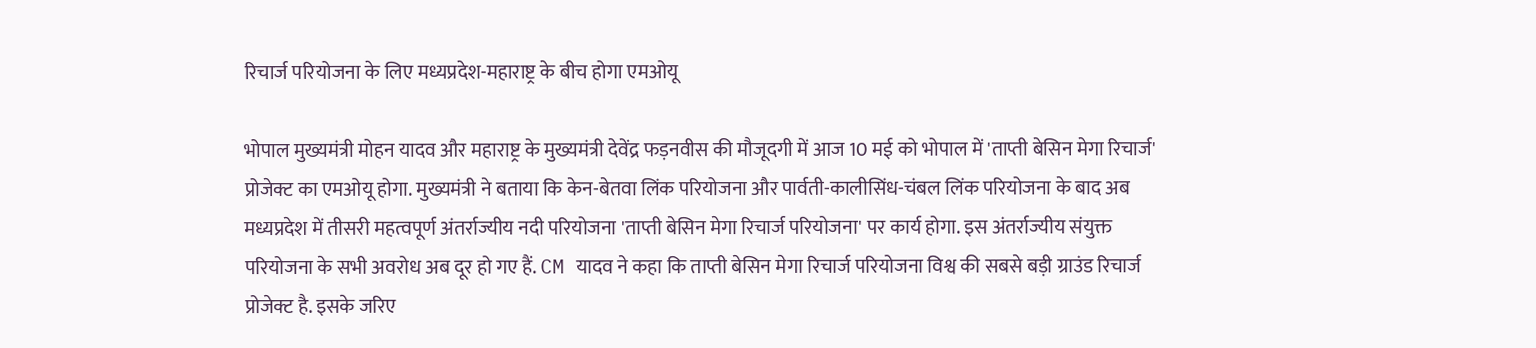रिचार्ज परियोजना के लिए मध्यप्रदेश-महाराष्ट्र के बीच होगा एमओयू

भोपाल मुख्यमंत्री मोहन यादव और महाराष्ट्र के मुख्यमंत्री देवेंद्र फड़नवीस की मौजूदगी में आज 10 मई को भोपाल में 'ताप्ती बेसिन मेगा रिचार्ज' प्रोजेक्ट का एमओयू होगा. मुख्यमंत्री ने बताया कि केन-बेतवा लिंक परियोजना और पार्वती-कालीसिंध-चंबल लिंक परियोजना के बाद अब मध्यप्रदेश में तीसरी महत्वपूर्ण अंतर्राज्यीय नदी परियोजना 'ताप्ती बेसिन मेगा रिचार्ज परियोजना' पर कार्य होगा. इस अंतर्राज्यीय संयुक्त परियोजना के सभी अवरोध अब दूर हो गए हैं. CM यादव ने कहा कि ताप्ती बेसिन मेगा रिचार्ज परियोजना विश्व की सबसे बड़ी ग्राउंड रिचार्ज प्रोजेक्ट है. इसके जरिए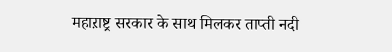महाऱाष्ट्र सरकार के साथ मिलकर ताप्ती नदी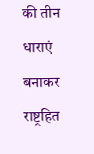की तीन धाराएं बनाकर राष्ट्रहित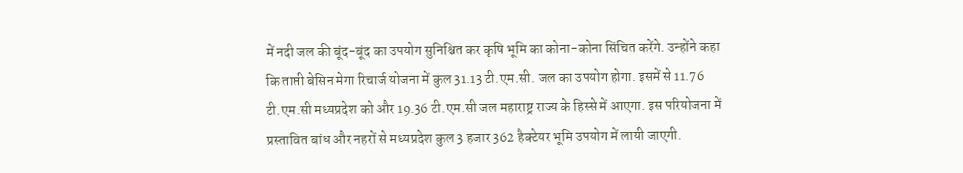में नदी जल की बूंद-बूंद का उपयोग सुनिश्चित कर कृषि भूमि का कोना-कोना सिंचित करेंगे. उन्होंने कहा कि ताप्ती बेसिन मेगा रिचार्ज योजना में कुल 31.13 टी.एम.सी. जल का उपयोग होगा. इसमें से 11.76 टी.एम.सी मध्यप्रदेश को और 19.36 टी.एम.सी जल महाराष्ट्र राज्य के हिस्से में आएगा. इस परियोजना में प्रस्तावित बांध और नहरों से मध्यप्रदेश कुल 3 हजार 362 हैक्टेयर भूमि उपयोग में लायी जाएगी.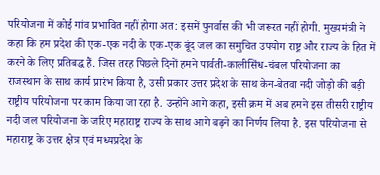परियोजना में कोई गांव प्रभावित नहीं होगा अत: इसमें पुनर्वास की भी जरूरत नहीं होगी. मुख्यमंत्री ने कहा कि हम प्रदेश की एक-एक नदी के एक-एक बूंद जल का समुचित उपयोग राष्ट्र और राज्य के हित में करने के लिए प्रतिबद्ध हैं. जिस तरह पिछले दिनों हमने पार्वती-कालीसिंध-चंबल परियोजना का राजस्थान के साथ कार्य प्रारंभ किया है, उसी प्रकार उत्तर प्रदेश के साथ केन-बेतवा नदी जोड़ो की बड़ी राष्ट्रीय परियोजना पर काम किया जा रहा है. उन्होंने आगे कहा, इसी क्रम में अब हमने इस तीसरी राष्ट्रीय नदी जल परियोजना के जरिए महाराष्ट्र राज्य के साथ आगे बढ़ने का निर्णय लिया है. इस परियोजना से महाराष्ट्र के उत्तर क्षेत्र एवं मध्यप्रदेश के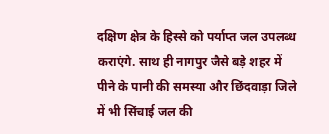दक्षिण क्षेत्र के हिस्से को पर्याप्त जल उपलब्ध कराएंगे. साथ ही नागपुर जैसे बड़े शहर में पीने के पानी की समस्या और छिंदवाड़ा जिले में भी सिंचाई जल की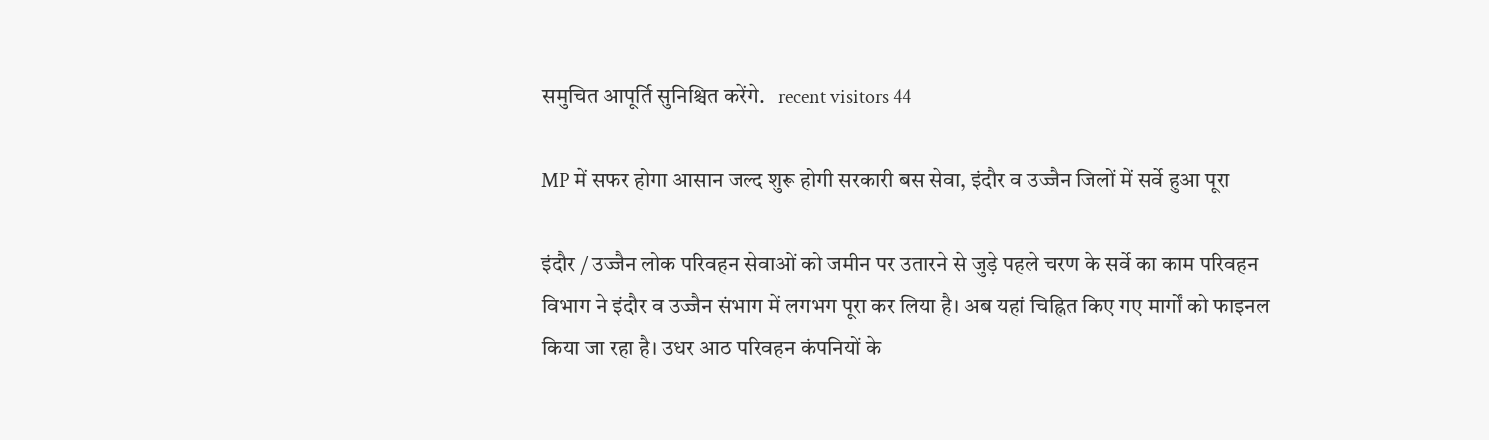समुचित आपूर्ति सुनिश्चित करेंगे.   recent visitors 44

MP में सफर होगा आसान जल्द शुरू होगी सरकारी बस सेवा, इंदौर व उज्जैन जिलों में सर्वे हुआ पूरा

इंदौर / उज्जैन लोक परिवहन सेवाओं को जमीन पर उतारने से जुड़े पहले चरण के सर्वे का काम परिवहन विभाग ने इंदौर व उज्जैन संभाग में लगभग पूरा कर लिया है। अब यहां चिह्नित किए गए मार्गों को फाइनल किया जा रहा है। उधर आठ परिवहन कंपनियों के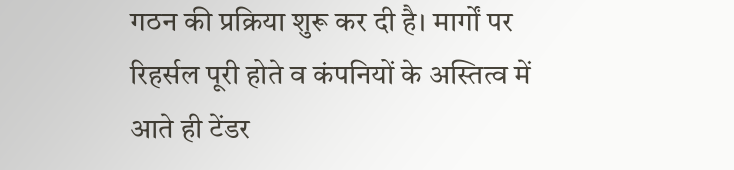गठन की प्रक्रिया शुरू कर दी है। मार्गों पर रिहर्सल पूरी होते व कंपनियों के अस्तित्व में आते ही टेंडर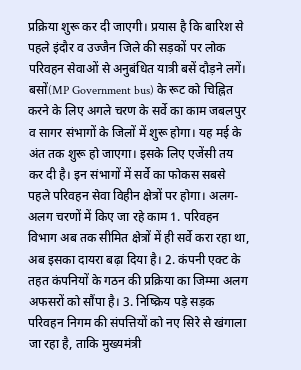प्रक्रिया शुरू कर दी जाएगी। प्रयास है कि बारिश से पहले इंदौर व उज्जैन जिले की सड़कों पर लोक परिवहन सेवाओं से अनुबंधित यात्री बसें दौड़ने लगें। बसों(MP Government bus) के रूट को चिह्नित करने के लिए अगले चरण के सर्वे का काम जबलपुर व सागर संभागों के जिलों में शुरू होगा। यह मई के अंत तक शुरू हो जाएगा। इसके लिए एजेंसी तय कर दी है। इन संभागों में सर्वे का फोकस सबसे पहले परिवहन सेवा विहीन क्षेत्रों पर होगा। अलग-अलग चरणों में किए जा रहे काम 1. परिवहन विभाग अब तक सीमित क्षेत्रों में ही सर्वे करा रहा था, अब इसका दायरा बढ़ा दिया है। 2. कंपनी एक्ट के तहत कंपनियों के गठन की प्रक्रिया का जिम्मा अलग अफसरों को सौंपा है। 3. निष्क्रिय पड़े सड़क परिवहन निगम की संपत्तियों को नए सिरे से खंगाला जा रहा है, ताकि मुख्यमंत्री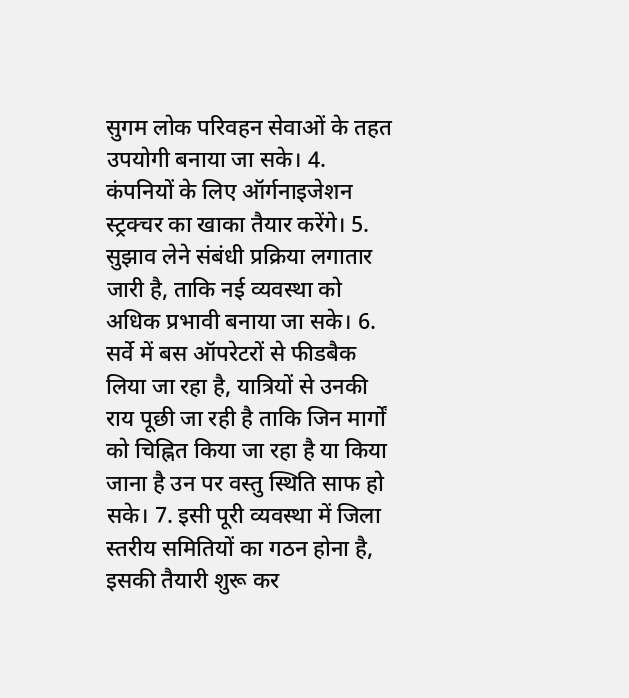सुगम लोक परिवहन सेवाओं के तहत उपयोगी बनाया जा सके। 4. कंपनियों के लिए ऑर्गनाइजेशन स्ट्रक्चर का खाका तैयार करेंगे। 5. सुझाव लेने संबंधी प्रक्रिया लगातार जारी है, ताकि नई व्यवस्था को अधिक प्रभावी बनाया जा सके। 6. सर्वे में बस ऑपरेटरों से फीडबैक लिया जा रहा है, यात्रियों से उनकी राय पूछी जा रही है ताकि जिन मार्गों को चिह्नित किया जा रहा है या किया जाना है उन पर वस्तु स्थिति साफ हो सके। 7. इसी पूरी व्यवस्था में जिला स्तरीय समितियों का गठन होना है, इसकी तैयारी शुरू कर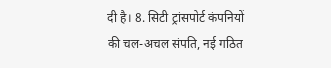दी है। 8. सिटी ट्रांसपोर्ट कंपनियों की चल-अचल संपति, नई गठित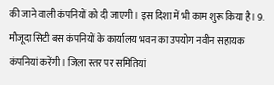की जाने वाली कंपनियों को दी जाएगी। इस दिशा में भी काम शुरू किया है। 9. मौजूदा सिटी बस कंपनियों के कार्यालय भवन का उपयोग नवीन सहायक कंपनियां करेंगी। जिला स्तर पर समितियां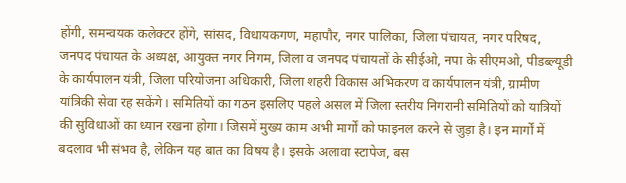होंगी, समन्वयक कलेक्टर होंगे, सांसद, विधायकगण, महापौर, नगर पालिका, जिला पंचायत, नगर परिषद, जनपद पंचायत के अध्यक्ष, आयुक्त नगर निगम, जिला व जनपद पंचायतों के सीईओ, नपा के सीएमओ, पीडब्ल्यूडी के कार्यपालन यंत्री, जिला परियोजना अधिकारी, जिला शहरी विकास अभिकरण व कार्यपालन यंत्री, ग्रामीण यांत्रिकी सेवा रह सकेंगे। समितियों का गठन इसलिए पहले असल में जिला स्तरीय निगरानी समितियों को यात्रियों की सुविधाओं का ध्यान रखना होगा। जिसमें मुख्य काम अभी मार्गों को फाइनल करने से जुड़ा है। इन मार्गों में बदलाव भी संभव है, लेकिन यह बात का विषय है। इसके अलावा स्टापेज, बस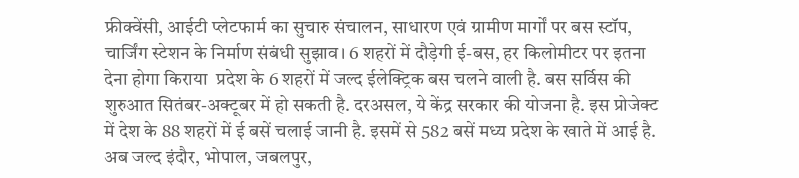फ्रीक्वेंसी, आईटी प्लेटफार्म का सुचारु संचालन, साधारण एवं ग्रामीण मार्गों पर बस स्टॉप, चार्जिंग स्टेशन के निर्माण संबंधी सुझाव। 6 शहरों में दौड़ेगी ई-बस, हर किलोमीटर पर इतना देना होगा किराया  प्रदेश के 6 शहरों में जल्द ईलेक्ट्रिक बस चलने वाली है. बस सर्विस की शुरुआत सितंबर-अक्टूबर में हो सकती है. दरअसल, ये केंद्र सरकार की योजना है. इस प्रोजेक्ट में देश के 88 शहरों में ई बसें चलाई जानी है. इसमें से 582 बसें मध्य प्रदेश के खाते में आई है. अब जल्द इंदौर, भोपाल, जबलपुर,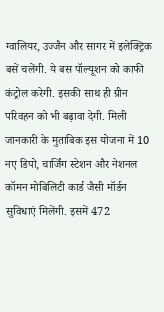ग्वालियर, उज्जैन और सागर में इलेक्ट्रिक बसें चलेंगी. ये बस पॉल्यूशन को काफी कंट्रोल करेगी. इसकी साथ ही ग्रीन परिवहन को भी बढ़ावा देगी. मिली जानकारी के मुताबिक इस योजना में 10 नए डिपो, चार्जिंग स्टेशन और नेशनल कॉमन मोबिलिटी कार्ड जैसी मॉर्डन सुविधाएं मिलेंगी. इसमें 472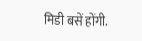मिडी बसें होंगी.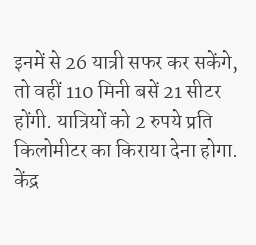इनमें से 26 यात्री सफर कर सकेंगे, तो वहीं 110 मिनी बसें 21 सीटर होंगी. यात्रियों को 2 रुपये प्रति किलोमीटर का किराया देना होगा. केंद्र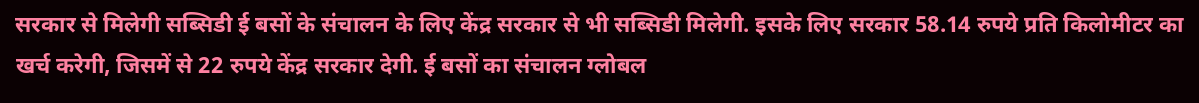सरकार से मिलेगी सब्सिडी ई बसों के संचालन के लिए केंद्र सरकार से भी सब्सिडी मिलेगी. इसके लिए सरकार 58.14 रुपये प्रति किलोमीटर का खर्च करेगी, जिसमें से 22 रुपये केंद्र सरकार देगी. ई बसों का संचालन ग्लोबल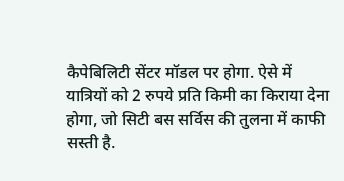कैपेबिलिटी सेंटर मॉडल पर होगा. ऐसे में यात्रियों को 2 रुपये प्रति किमी का किराया देना होगा, जो सिटी बस सर्विस की तुलना में काफी सस्ती है.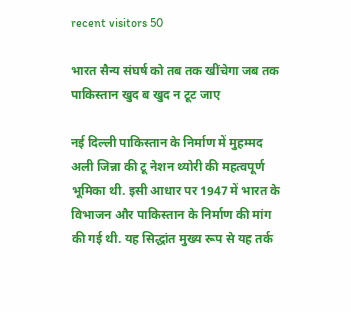recent visitors 50

भारत सैन्य संघर्ष को तब तक खींचेगा जब तक पाकिस्तान खुद ब खुद न टूट जाए

नई दिल्ली पाकिस्तान के निर्माण में मुहम्मद अली जिन्ना की टू नेशन थ्‍योरी की महत्वपूर्ण भूमिका थी. इसी आधार पर 1947 में भारत के विभाजन और पाकिस्तान के निर्माण की मांग की गई थी. यह सिद्धांत मुख्य रूप से यह तर्क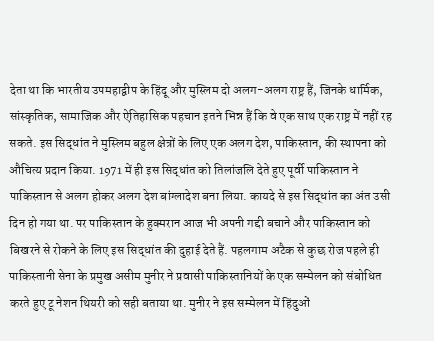देता था कि भारतीय उपमहाद्वीप के हिंदू और मुस्लिम दो अलग-अलग राष्ट्र हैं, जिनके धार्मिक, सांस्कृतिक, सामाजिक और ऐतिहासिक पहचान इतने भिन्न हैं कि वे एक साथ एक राष्ट्र में नहीं रह सकते. इस सिद्धांत ने मुस्लिम बहुल क्षेत्रों के लिए एक अलग देश, पाकिस्तान, की स्थापना को औचित्य प्रदान किया. 1971 में ही इस सिद्धांत को तिलांजलि देते हुए पूर्वी पाकिस्तान ने पाकिस्तान से अलग होकर अलग देश बांग्लादेश बना लिया. कायदे से इस सिद्धांत का अंत उसी दिन हो गया था. पर पाकिस्तान के हुक्मरान आज भी अपनी गद्दी बचाने और पाकिस्तान को बिखरने से रोकने के लिए इस सिद्धांत की दुहाई देते हैं. पहलगाम अटैक से कुछ रोज पहले ही पाकिस्तानी सेना के प्रमुख असीम मुनीर ने प्रवासी पाकिस्तानियों के एक सम्मेलन को संबोधित करते हुए टू नेशन थियरी को सही बताया था. मुनीर ने इस सम्मेलन में हिंदुओं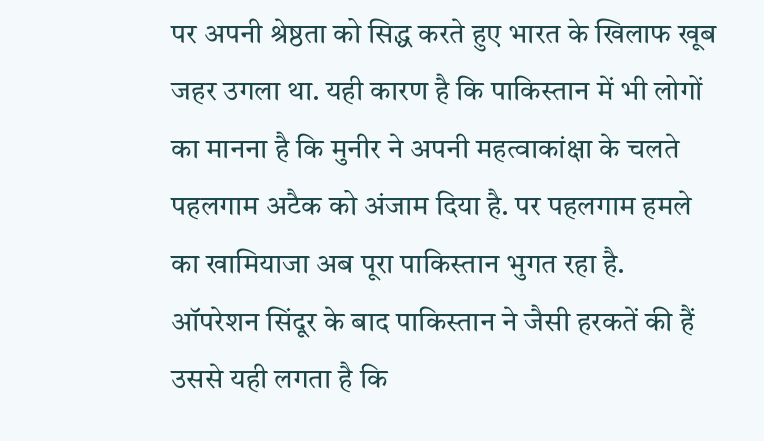पर अपनी श्रेष्ठता को सिद्ध करते हुए भारत के खिलाफ खूब जहर उगला था. यही कारण है कि पाकिस्तान में भी लोगों का मानना है कि मुनीर ने अपनी महत्वाकांक्षा के चलते पहलगाम अटैक को अंजाम दिया है. पर पहलगाम हमले का खामियाजा अब पूरा पाकिस्तान भुगत रहा है. ऑपरेशन सिंदूर के बाद पाकिस्तान ने जैसी हरकतें की हैं उससे यही लगता है कि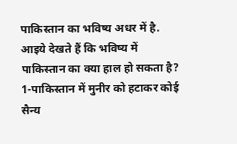पाकिस्तान का भविष्य अधर में है. आइये देखते हैं कि भविष्य में पाकिस्तान का क्या हाल हो सकता है? 1-पाकिस्तान में मुनीर को हटाकर कोई सैन्य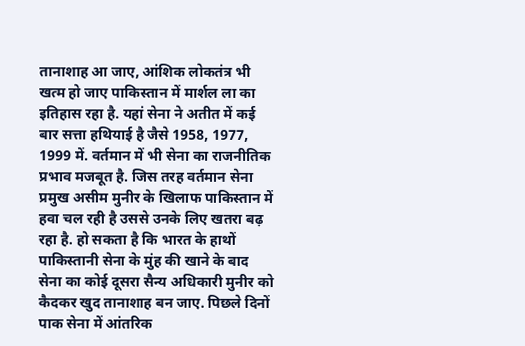तानाशाह आ जाए, आंशिक लोकतंत्र भी खत्म हो जाए पाकिस्तान में मार्शल ला का इतिहास रहा है. यहां सेना ने अतीत में कई बार सत्ता हथियाई है जैसे 1958, 1977, 1999 में. वर्तमान में भी सेना का राजनीतिक प्रभाव मजबूत है. जिस तरह वर्तमान सेना प्रमुख असीम मुनीर के खिलाफ पाकिस्तान में हवा चल रही है उससे उनके लिए खतरा बढ़ रहा है. हो सकता है कि भारत के हाथों पाकिस्तानी सेना के मुंह की खाने के बाद सेना का कोई दूसरा सैन्य अधिकारी मुनीर को कैदकर खुद तानाशाह बन जाए. पिछले दिनों पाक सेना में आंतरिक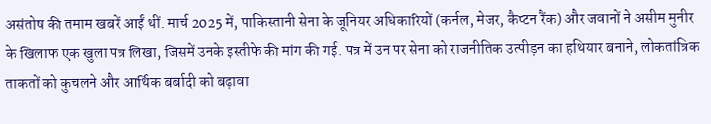असंतोष की तमाम खबरें आईं थीं. मार्च 2025 में, पाकिस्तानी सेना के जूनियर अधिकारियों (कर्नल, मेजर, कैप्टन रैंक) और जवानों ने असीम मुनीर के खिलाफ एक खुला पत्र लिखा, जिसमें उनके इस्तीफे की मांग की गई. पत्र में उन पर सेना को राजनीतिक उत्पीड़न का हथियार बनाने, लोकतांत्रिक ताकतों को कुचलने और आर्थिक बर्बादी को बढ़ावा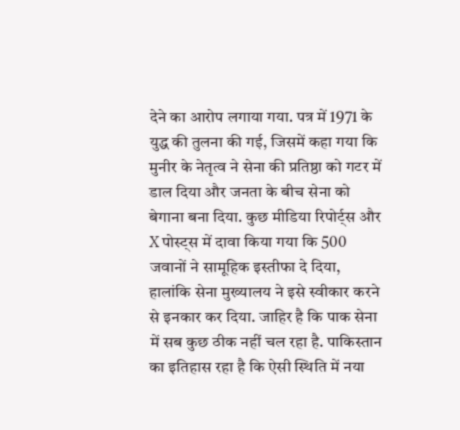देने का आरोप लगाया गया. पत्र में 1971 के युद्ध की तुलना की गई, जिसमें कहा गया कि मुनीर के नेतृत्व ने सेना की प्रतिष्ठा को गटर में डाल दिया और जनता के बीच सेना को बेगाना बना दिया. कुछ मीडिया रिपोर्ट्स और X पोस्ट्स में दावा किया गया कि 500 जवानों ने सामूहिक इस्तीफा दे दिया, हालांकि सेना मुख्यालय ने इसे स्वीकार करने से इनकार कर दिया. जाहिर है कि पाक सेना में सब कुछ ठीक नहीं चल रहा है. पाकिस्तान का इतिहास रहा है कि ऐसी स्थिति में नया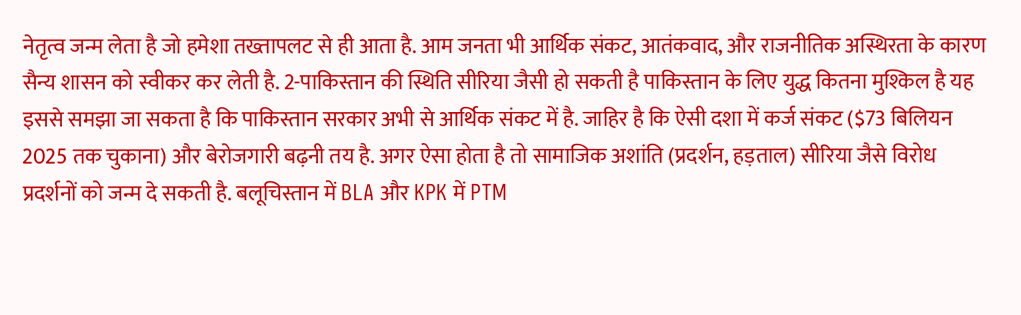नेतृत्व जन्म लेता है जो हमेशा तख्तापलट से ही आता है. आम जनता भी आर्थिक संकट, आतंकवाद, और राजनीतिक अस्थिरता के कारण सैन्य शासन को स्वीकर कर लेती है. 2-पाकिस्तान की स्थिति सीरिया जैसी हो सकती है पाकिस्तान के लिए युद्ध कितना मुश्किल है यह इससे समझा जा सकता है कि पाकिस्तान सरकार अभी से आर्थिक संकट में है. जाहिर है कि ऐसी दशा में कर्ज संकट ($73 बिलियन 2025 तक चुकाना) और बेरोजगारी बढ़नी तय है. अगर ऐसा होता है तो सामाजिक अशांति (प्रदर्शन, हड़ताल) सीरिया जैसे विरोध प्रदर्शनों को जन्म दे सकती है. बलूचिस्तान में BLA और KPK में PTM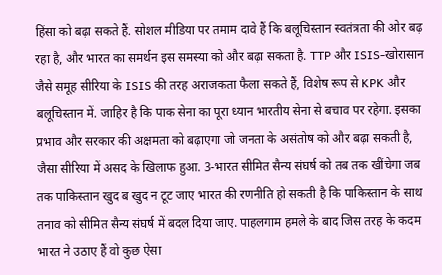हिंसा को बढ़ा सकते हैं. सोशल मीडिया पर तमाम दावे हैं कि बलूचिस्तान स्वतंत्रता की ओर बढ़ रहा है, और भारत का समर्थन इस समस्या को और बढ़ा सकता है. TTP और ISIS-खोरासान जैसे समूह सीरिया के ISIS की तरह अराजकता फैला सकते हैं, विशेष रूप से KPK और बलूचिस्तान में. जाहिर है कि पाक सेना का पूरा ध्यान भारतीय सेना से बचाव पर रहेगा. इसका प्रभाव और सरकार की अक्षमता को बढ़ाएगा जो जनता के असंतोष को और बढ़ा सकती है, जैसा सीरिया में असद के खिलाफ हुआ. 3-भारत सीमित सैन्य संघर्ष को तब तक खींचेगा जब तक पाकिस्तान खुद ब खुद न टूट जाए भारत की रणनीति हो सकती है कि पाकिस्तान के साथ तनाव को सीमित सैन्य संघर्ष में बदल दिया जाए. पाहलगाम हमले के बाद जिस तरह के कदम भारत ने उठाए हैं वो कुछ ऐसा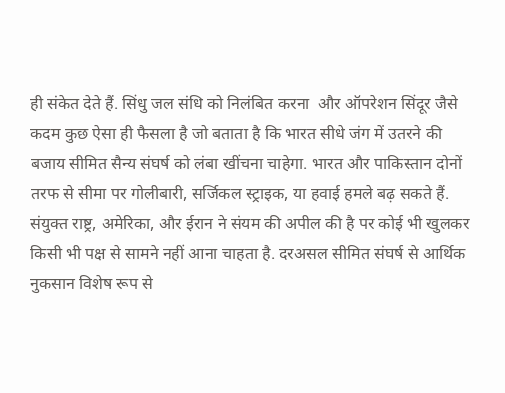ही संकेत देते हैं. सिंधु जल संधि को निलंबित करना  और ऑपरेशन सिंदूर जैसे कदम कुछ ऐसा ही फैसला है जो बताता है कि भारत सीधे जंग में उतरने की बजाय सीमित सैन्य संघर्ष को लंबा खींचना चाहेगा. भारत और पाकिस्तान दोनों तरफ से सीमा पर गोलीबारी, सर्जिकल स्ट्राइक, या हवाई हमले बढ़ सकते हैं. संयुक्त राष्ट्र, अमेरिका, और ईरान ने संयम की अपील की है पर कोई भी खुलकर किसी भी पक्ष से सामने नहीं आना चाहता है. दरअसल सीमित संघर्ष से आर्थिक नुकसान विशेष रूप से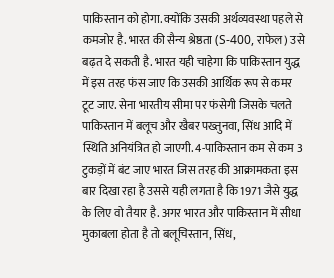पाकिस्तान को होगा. क्योंकि उसकी अर्थव्यवस्था पहले से कमजोर है. भारत की सैन्य श्रेष्ठता (S-400, राफेल) उसे बढ़त दे सकती है. भारत यही चाहेगा कि पाकिस्तान युद्ध में इस तरह फंस जाए कि उसकी आर्थिक रूप से कमर टूट जाए. सेना भारतीय सीमा पर फंसेगी जिसके चलते पाकिस्तान में बलूच और खैबर पख्तुनवा, सिंध आदि में स्थिति अनियंत्रित हो जाएगी. 4-पाकिस्तान कम से कम 3 टुकड़ों में बंट जाए भारत जिस तरह की आक्रामकता इस बार दिखा रहा है उससे यही लगता है कि 1971 जैसे युद्ध के लिए वो तैयार है. अगर भारत और पाकिस्तान में सीधा मुकाबला होता है तो बलूचिस्तान, सिंध,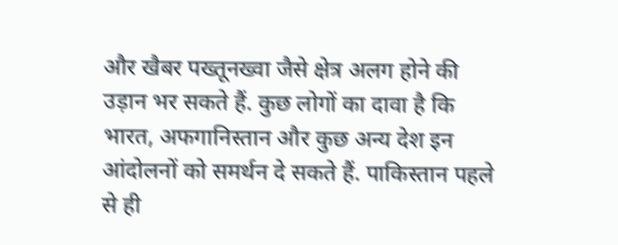और खैबर पख्तूनख्वा जैसे क्षेत्र अलग होने की उड़ान भर सकते हैं. कुछ लोगों का दावा है कि भारत, अफगानिस्तान और कुछ अन्य देश इन आंदोलनों को समर्थन दे सकते हैं. पाकिस्तान पहले से ही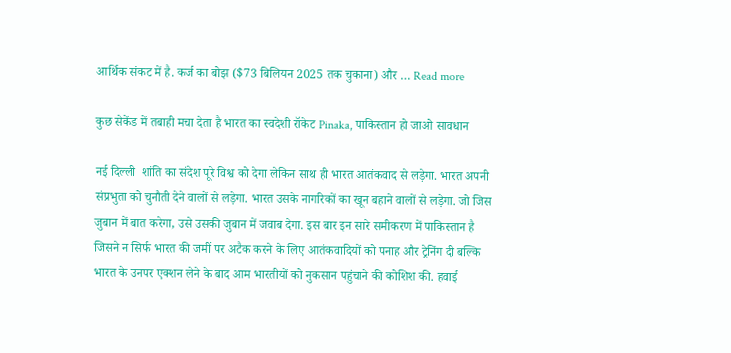आर्थिक संकट में है. कर्ज का बोझ ($73 बिलियन 2025 तक चुकाना) और … Read more

कुछ सेकेंड में तबाही मचा देता है भारत का स्वदेशी रॉकेट Pinaka, पाकिस्तान हो जाओ सावधान

नई दिल्ली  शांति का संदेश पूरे विश्व को देगा लेकिन साथ ही भारत आतंकवाद से लड़ेगा. भारत अपनी संप्रभुता को चुनौती देने वालों से लड़ेगा. भारत उसके नागरिकों का खून बहाने वालों से लड़ेगा. जो जिस जुबान में बात करेगा, उसे उसकी जुबान में जवाब देगा. इस बार इन सारे समीकरण में पाकिस्तान है जिसने न सिर्फ भारत की जमीं पर अटैक करने के लिए आतंकवादियों को पनाह और ट्रेनिंग दी बल्कि भारत के उनपर एक्शन लेने के बाद आम भारतीयों को नुकसान पहुंचाने की कोशिश की. हवाई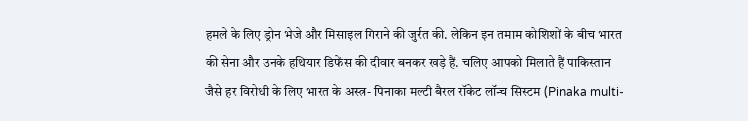हमले के लिए ड्रोन भेजे और मिसाइल गिराने की जुर्रत की. लेकिन इन तमाम कोशिशों के बीच भारत की सेना और उनके हथियार डिफेंस की दीवार बनकर खड़े हैं. चलिए आपको मिलाते हैं पाकिस्तान जैसे हर विरोधी के लिए भारत के अस्त्र- पिनाका मल्टी बैरल रॉकेट लॉन्च सिस्टम (Pinaka multi-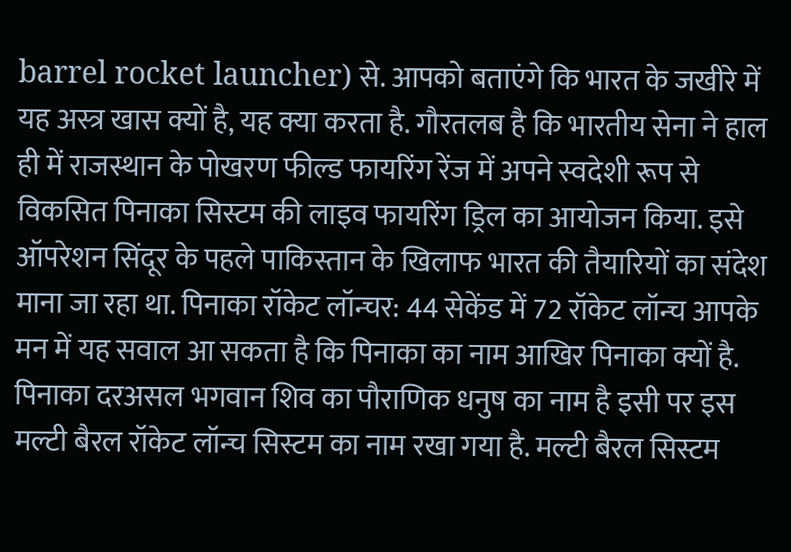barrel rocket launcher) से. आपको बताएंगे कि भारत के जखीरे में यह अस्त्र खास क्यों है, यह क्या करता है. गौरतलब है कि भारतीय सेना ने हाल ही में राजस्थान के पोखरण फील्ड फायरिंग रेंज में अपने स्वदेशी रूप से विकसित पिनाका सिस्टम की लाइव फायरिंग ड्रिल का आयोजन किया. इसे ऑपरेशन सिंदूर के पहले पाकिस्तान के खिलाफ भारत की तैयारियों का संदेश माना जा रहा था. पिनाका रॉकेट लॉन्चर: 44 सेकेंड में 72 रॉकेट लॉन्च आपके मन में यह सवाल आ सकता है कि पिनाका का नाम आखिर पिनाका क्यों है. पिनाका दरअसल भगवान शिव का पौराणिक धनुष का नाम है इसी पर इस मल्टी बैरल रॉकेट लॉन्च सिस्टम का नाम रखा गया है. मल्टी बैरल सिस्टम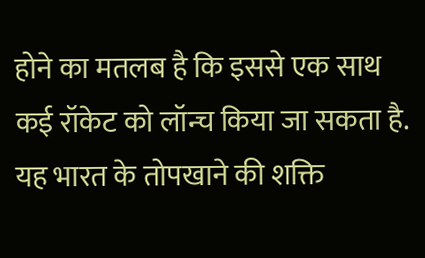होने का मतलब है कि इससे एक साथ कई रॉकेट को लॉन्च किया जा सकता है. यह भारत के तोपखाने की शक्ति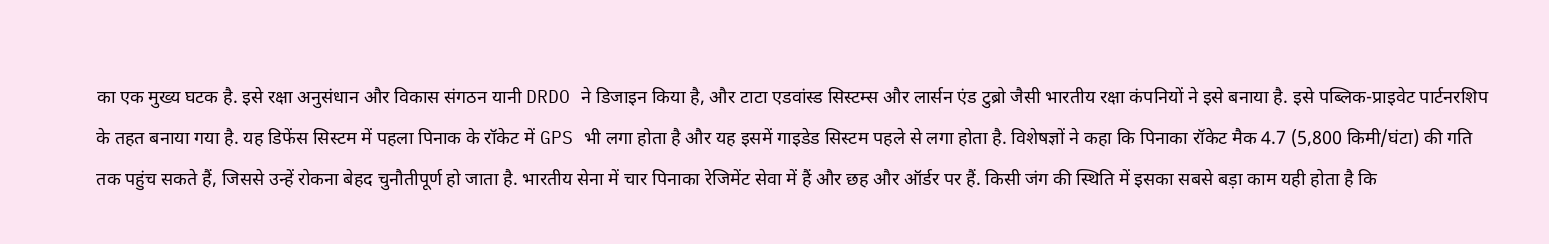का एक मुख्य घटक है. इसे रक्षा अनुसंधान और विकास संगठन यानी DRDO ने डिजाइन किया है, और टाटा एडवांस्ड सिस्टम्स और लार्सन एंड टुब्रो जैसी भारतीय रक्षा कंपनियों ने इसे बनाया है. इसे पब्लिक-प्राइवेट पार्टनरशिप के तहत बनाया गया है. यह डिफेंस सिस्टम में पहला पिनाक के रॉकेट में GPS भी लगा होता है और यह इसमें गाइडेड सिस्टम पहले से लगा होता है. विशेषज्ञों ने कहा कि पिनाका रॉकेट मैक 4.7 (5,800 किमी/घंटा) की गति तक पहुंच सकते हैं, जिससे उन्हें रोकना बेहद चुनौतीपूर्ण हो जाता है. भारतीय सेना में चार पिनाका रेजिमेंट सेवा में हैं और छह और ऑर्डर पर हैं. किसी जंग की स्थिति में इसका सबसे बड़ा काम यही होता है कि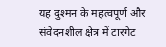यह दुश्मन के महत्वपूर्ण और संवेदनशील क्षेत्र में टारगेट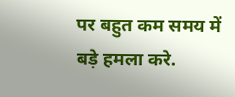पर बहुत कम समय में बड़े हमला करे.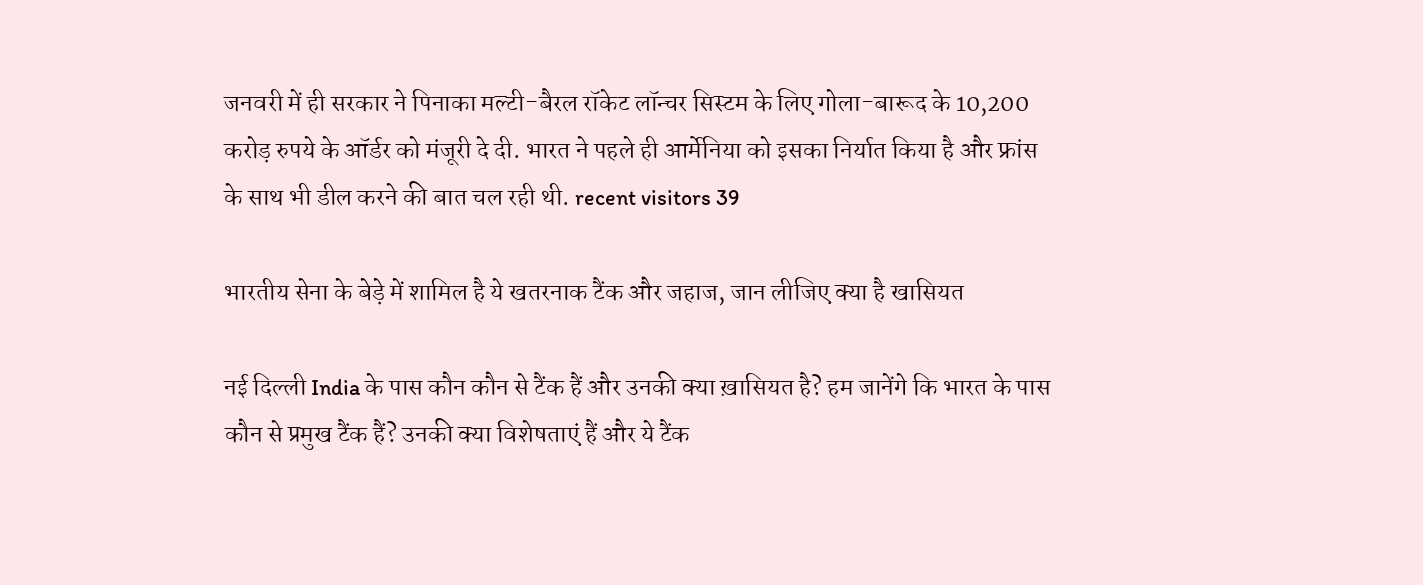जनवरी में ही सरकार ने पिनाका मल्टी-बैरल रॉकेट लॉन्चर सिस्टम के लिए गोला-बारूद के 10,200 करोड़ रुपये के ऑर्डर को मंजूरी दे दी. भारत ने पहले ही आर्मेनिया को इसका निर्यात किया है और फ्रांस के साथ भी डील करने की बात चल रही थी. recent visitors 39

भारतीय सेना के बेड़े में शामिल है ये खतरनाक टैंक और जहाज, जान लीजिए क्या है खासियत

नई दिल्ली India के पास कौन कौन से टैंक हैं और उनकी क्या ख़ासियत है? हम जानेंगे कि भारत के पास कौन से प्रमुख टैंक हैं? उनकी क्या विशेषताएं हैं और ये टैंक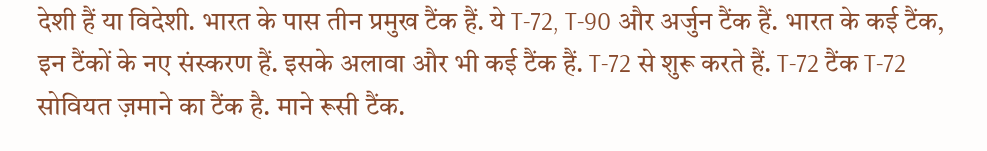देशी हैं या विदेशी. भारत के पास तीन प्रमुख टैंक हैं. ये T-72, T-90 और अर्जुन टैंक हैं. भारत के कई टैंक, इन टैंकों के नए संस्करण हैं. इसके अलावा और भी कई टैंक हैं. T-72 से शुरू करते हैं. T-72 टैंक T-72 सोवियत ज़माने का टैंक है. माने रूसी टैंक.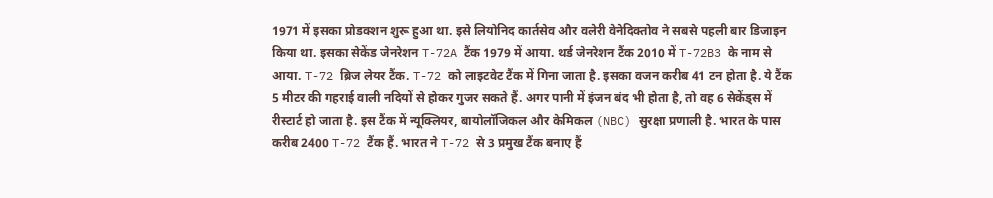1971 में इसका प्रोडक्शन शुरू हुआ था. इसे लियोनिद कार्तसेव और वलेरी वेनेदिक्तोव ने सबसे पहली बार डिजाइन किया था. इसका सेकेंड जेनरेशन T-72A टैंक 1979 में आया. थर्ड जेनरेशन टैंक 2010 में T-72B3 के नाम से आया. T-72 ब्रिज लेयर टैंक. T-72 को लाइटवेट टैंक में गिना जाता है. इसका वजन करीब 41 टन होता है. ये टैंक 5 मीटर की गहराई वाली नदियों से होकर गुजर सकते हैं. अगर पानी में इंजन बंद भी होता है, तो वह 6 सेकेंड्स में रीस्टार्ट हो जाता है. इस टैंक में न्यूक्लियर, बायोलॉजिकल और केमिकल (NBC) सुरक्षा प्रणाली है. भारत के पास करीब 2400 T-72 टैंक हैं. भारत ने T-72 से 3 प्रमुख टैंक बनाए हैं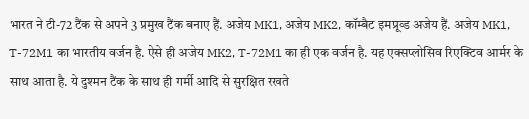भारत ने टी-72 टैंक से अपने 3 प्रमुख टैंक बनाए हैं. अजेय MK1, अजेय MK2, कॉम्बैट इमप्रूव्ड अजेय हैं. अजेय MK1, T-72M1 का भारतीय वर्जन है. ऐसे ही अजेय MK2, T-72M1 का ही एक वर्जन है. यह एक्सप्लोसिव रिएक्टिव आर्मर के साथ आता है. ये दुश्मन टैंक के साथ ही गर्मी आदि से सुरक्षित रखते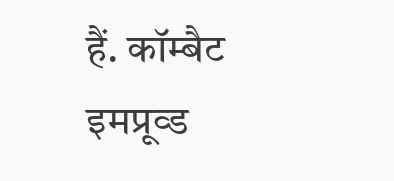हैं. कॉम्बैट इमप्रूव्ड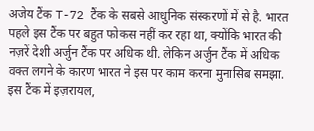अजेय टैंक T-72 टैंक के सबसे आधुनिक संस्करणों में से है. भारत पहले इस टैंक पर बहुत फोकस नहीं कर रहा था, क्योंकि भारत की नज़रें देशी अर्जुन टैंक पर अधिक थी. लेकिन अर्जुन टैंक में अधिक वक्त लगने के कारण भारत ने इस पर काम करना मुनासिब समझा. इस टैंक में इज़रायल,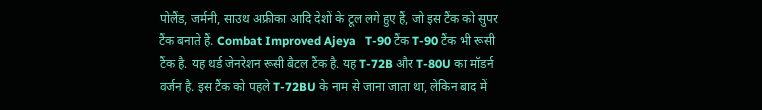पोलैंड, जर्मनी, साउथ अफ्रीका आदि देशों के टूल लगे हुए हैं, जो इस टैंक को सुपर टैंक बनाते हैं. Combat Improved Ajeya   T-90 टैंक T-90 टैंक भी रूसी टैंक है. यह थर्ड जेनरेशन रूसी बैटल टैंक है. यह T-72B और T-80U का मॉडर्न वर्जन है. इस टैंक को पहले T-72BU के नाम से जाना जाता था, लेकिन बाद में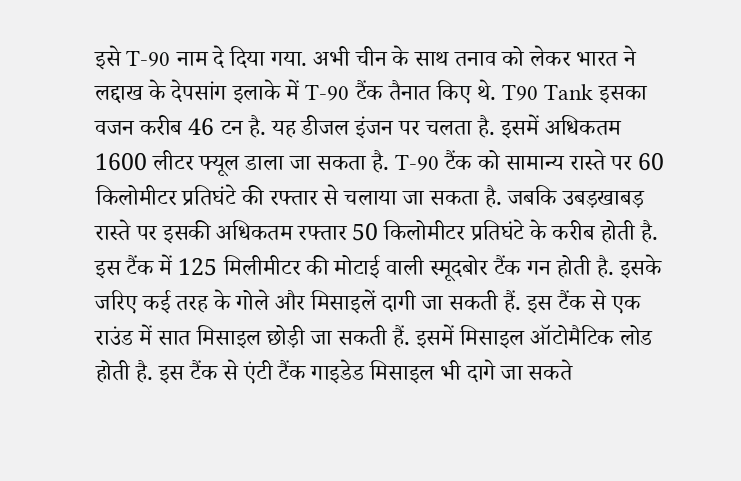इसे T-90 नाम दे दिया गया. अभी चीन के साथ तनाव को लेकर भारत ने लद्दाख के देपसांग इलाके में T-90 टैंक तैनात किए थे. T90 Tank इसका वजन करीब 46 टन है. यह डीजल इंजन पर चलता है. इसमें अधिकतम 1600 लीटर फ्यूल डाला जा सकता है. T-90 टैंक को सामान्य रास्ते पर 60 किलोमीटर प्रतिघंटे की रफ्तार से चलाया जा सकता है. जबकि उबड़खाबड़ रास्ते पर इसकी अधिकतम रफ्तार 50 किलोमीटर प्रतिघंटे के करीब होती है. इस टैंक में 125 मिलीमीटर की मोटाई वाली स्मूदबोर टैंक गन होती है. इसके जरिए कई तरह के गोले और मिसाइलें दागी जा सकती हैं. इस टैंक से एक राउंड में सात मिसाइल छोड़ी जा सकती हैं. इसमें मिसाइल ऑटोमैटिक लोड होती है. इस टैंक से एंटी टैंक गाइडेड मिसाइल भी दागे जा सकते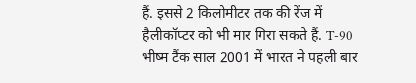हैं. इससे 2 किलोमीटर तक की रेंज में हैलीकॉप्टर को भी मार गिरा सकते हैं. T-90 भीष्म टैंक साल 2001 में भारत ने पहली बार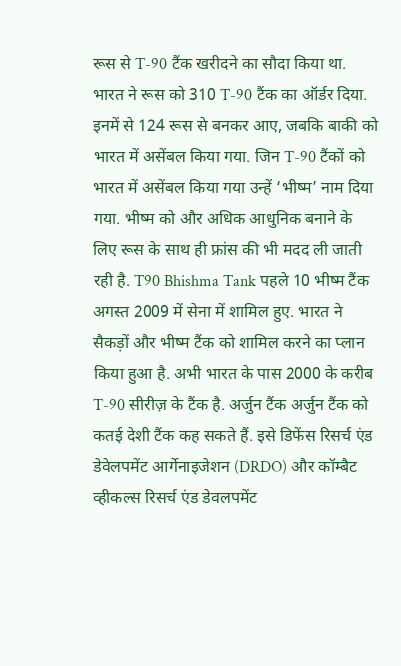रूस से T-90 टैंक खरीदने का सौदा किया था. भारत ने रूस को 310 T-90 टैंक का ऑर्डर दिया. इनमें से 124 रूस से बनकर आए, जबकि बाकी को भारत में असेंबल किया गया. जिन T-90 टैंकों को भारत में असेंबल किया गया उन्हें ‘भीष्म’ नाम दिया गया. भीष्म को और अधिक आधुनिक बनाने के लिए रूस के साथ ही फ्रांस की भी मदद ली जाती रही है. T90 Bhishma Tank पहले 10 भीष्म टैंक अगस्त 2009 में सेना में शामिल हुए. भारत ने सैकड़ों और भीष्म टैंक को शामिल करने का प्लान किया हुआ है. अभी भारत के पास 2000 के करीब T-90 सीरीज़ के टैंक है. अर्जुन टैंक अर्जुन टैंक को कतई देशी टैंक कह सकते हैं. इसे डिफेंस रिसर्च एंड डेवेलपमेंट आर्गेनाइजेशन (DRDO) और कॉम्बैट व्हीकल्स रिसर्च एंड डेवलपमेंट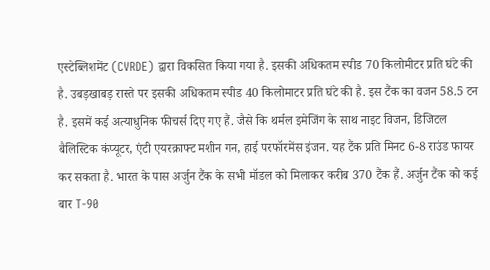एस्टेब्लिशमेंट (CVRDE) द्वारा विकसित किया गया है. इसकी अधिकतम स्पीड 70 किलोमीटर प्रति घंटे की है. उबड़खाबड़ रास्ते पर इसकी अधिकतम स्पीड 40 किलोमाटर प्रति घंटे की है. इस टैंक का वजन 58.5 टन है. इसमें कई अत्याधुनिक फीचर्स दिए गए हैं. जैसे कि थर्मल इमेजिंग के साथ नाइट विजन, डिजिटल बैलिस्टिक कंप्यूटर, एंटी एयरक्राफ्ट मशीन गन, हाई परफॉरमेंस इंजन. यह टैंक प्रति मिनट 6-8 राउंड फायर कर सकता है. भारत के पास अर्जुन टैंक के सभी मॉडल को मिलाकर करीब 370 टैंक हैं. अर्जुन टैंक को कई बार T-90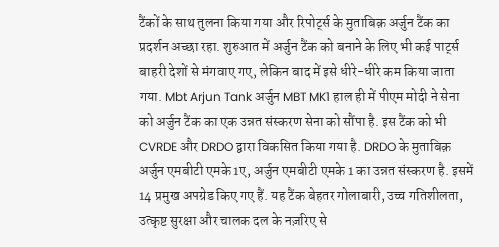टैंकों के साथ तुलना किया गया और रिपोर्ट्स के मुताबिक़ अर्जुन टैंक का प्रदर्शन अच्छा रहा. शुरुआत में अर्जुन टैंक को बनाने के लिए भी कई पार्ट्स बाहरी देशों से मंगवाए गए, लेकिन बाद में इसे धीरे-धीरे कम किया जाता गया. Mbt Arjun Tank अर्जुन MBT MK1 हाल ही में पीएम मोदी ने सेना को अर्जुन टैंक का एक उन्नत संस्करण सेना को सौंपा है. इस टैंक को भी CVRDE और DRDO द्वारा विकसित किया गया है. DRDO के मुताबिक़ अर्जुन एमबीटी एमके 1ए, अर्जुन एमबीटी एमके 1 का उन्नत संस्करण है. इसमें 14 प्रमुख अपग्रेड किए गए हैं. यह टैंक बेहतर गोलाबारी, उच्च गतिशीलता, उत्कृष्ट सुरक्षा और चालक दल के नज़रिए से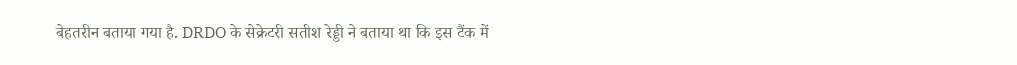बेहतरीन बताया गया है. DRDO के सेक्रेटरी सतीश रेड्डी ने बताया था कि इस टैंक में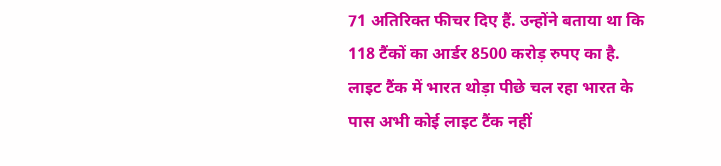71 अतिरिक्त फीचर दिए हैं. उन्होंने बताया था कि 118 टैंकों का आर्डर 8500 करोड़ रुपए का है. लाइट टैंक में भारत थोड़ा पीछे चल रहा भारत के पास अभी कोई लाइट टैंक नहीं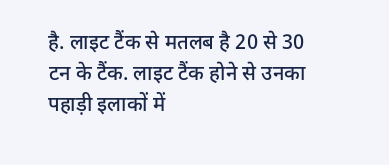है. लाइट टैंक से मतलब है 20 से 30 टन के टैंक. लाइट टैंक होने से उनका पहाड़ी इलाकों में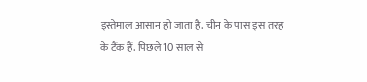इस्तेमाल आसान हो जाता है. चीन के पास इस तरह के टैंक हैं. पिछले 10 साल से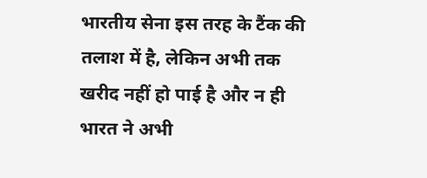भारतीय सेना इस तरह के टैंक की तलाश में है, लेकिन अभी तक खरीद नहीं हो पाई है और न ही भारत ने अभी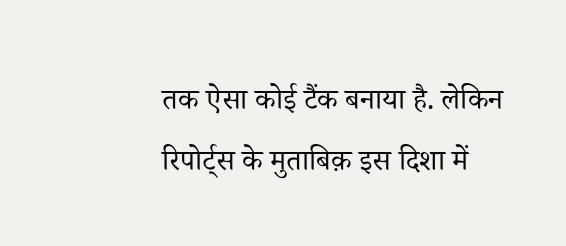तक ऐसा कोई टैंक बनाया है. लेकिन रिपोर्ट्स के मुताबिक़ इस दिशा में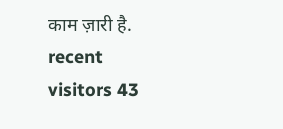काम ज़ारी है. recent visitors 43